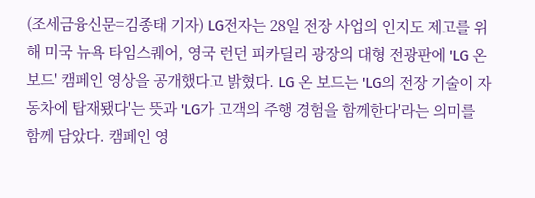(조세금융신문=김종태 기자) LG전자는 28일 전장 사업의 인지도 제고를 위해 미국 뉴욕 타임스퀘어, 영국 런던 피카딜리 광장의 대형 전광판에 'LG 온 보드' 캠페인 영상을 공개했다고 밝혔다. LG 온 보드는 'LG의 전장 기술이 자동차에 탑재됐다'는 뜻과 'LG가 고객의 주행 경험을 함께한다'라는 의미를 함께 담았다. 캠페인 영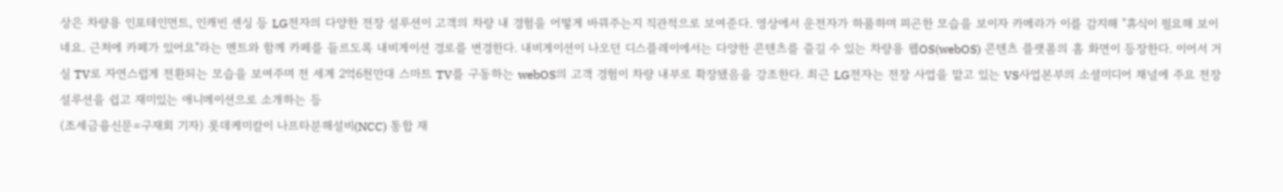상은 차량용 인포테인먼트, 인캐빈 센싱 등 LG전자의 다양한 전장 설루션이 고객의 차량 내 경험을 어떻게 바꿔주는지 직관적으로 보여준다. 영상에서 운전자가 하품하며 피곤한 모습을 보이자 카메라가 이를 감지해 "휴식이 필요해 보이네요. 근처에 카페가 있어요"라는 멘트와 함께 카페를 들르도록 내비게이션 경로를 변경한다. 내비게이션이 나오던 디스플레이에서는 다양한 콘텐츠를 즐길 수 있는 차량용 웹OS(webOS) 콘텐츠 플랫폼의 홈 화면이 등장한다. 이어서 거실 TV로 자연스럽게 전환되는 모습을 보여주며 전 세계 2억6천만대 스마트 TV를 구동하는 webOS의 고객 경험이 차량 내부로 확장됐음을 강조한다. 최근 LG전자는 전장 사업을 맡고 있는 VS사업본부의 소셜미디어 채널에 주요 전장 설루션을 쉽고 재미있는 애니메이션으로 소개하는 등
(조세금융신문=구재회 기자) 롯데케미칼이 나프타분해설비(NCC) 통합 재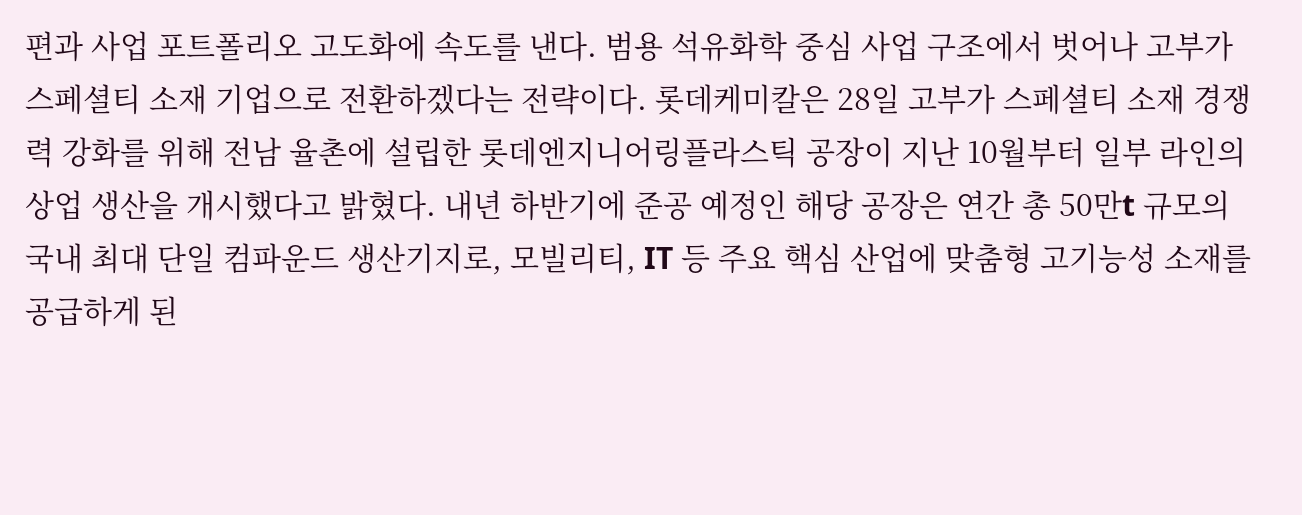편과 사업 포트폴리오 고도화에 속도를 낸다. 범용 석유화학 중심 사업 구조에서 벗어나 고부가 스페셜티 소재 기업으로 전환하겠다는 전략이다. 롯데케미칼은 28일 고부가 스페셜티 소재 경쟁력 강화를 위해 전남 율촌에 설립한 롯데엔지니어링플라스틱 공장이 지난 10월부터 일부 라인의 상업 생산을 개시했다고 밝혔다. 내년 하반기에 준공 예정인 해당 공장은 연간 총 50만t 규모의 국내 최대 단일 컴파운드 생산기지로, 모빌리티, IT 등 주요 핵심 산업에 맞춤형 고기능성 소재를 공급하게 된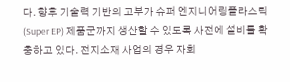다. 향후 기술력 기반의 고부가 슈퍼 엔지니어링플라스틱(Super EP) 제품군까지 생산할 수 있도록 사전에 설비를 확충하고 있다. 전지소재 사업의 경우 자회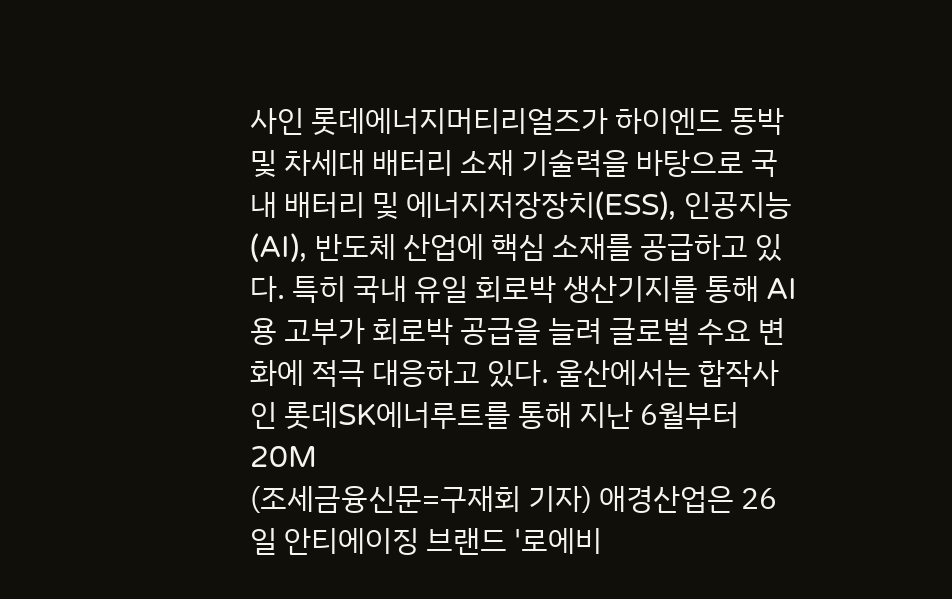사인 롯데에너지머티리얼즈가 하이엔드 동박 및 차세대 배터리 소재 기술력을 바탕으로 국내 배터리 및 에너지저장장치(ESS), 인공지능(AI), 반도체 산업에 핵심 소재를 공급하고 있다. 특히 국내 유일 회로박 생산기지를 통해 AI용 고부가 회로박 공급을 늘려 글로벌 수요 변화에 적극 대응하고 있다. 울산에서는 합작사인 롯데SK에너루트를 통해 지난 6월부터 20M
(조세금융신문=구재회 기자) 애경산업은 26일 안티에이징 브랜드 '로에비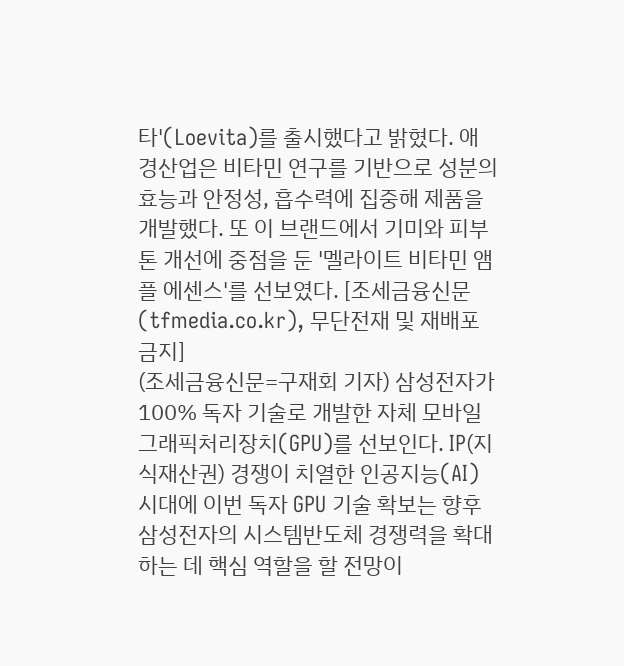타'(Loevita)를 출시했다고 밝혔다. 애경산업은 비타민 연구를 기반으로 성분의 효능과 안정성, 흡수력에 집중해 제품을 개발했다. 또 이 브랜드에서 기미와 피부톤 개선에 중점을 둔 '멜라이트 비타민 앰플 에센스'를 선보였다. [조세금융신문(tfmedia.co.kr), 무단전재 및 재배포 금지]
(조세금융신문=구재회 기자) 삼성전자가 100% 독자 기술로 개발한 자체 모바일 그래픽처리장치(GPU)를 선보인다. IP(지식재산권) 경쟁이 치열한 인공지능(AI) 시대에 이번 독자 GPU 기술 확보는 향후 삼성전자의 시스템반도체 경쟁력을 확대하는 데 핵심 역할을 할 전망이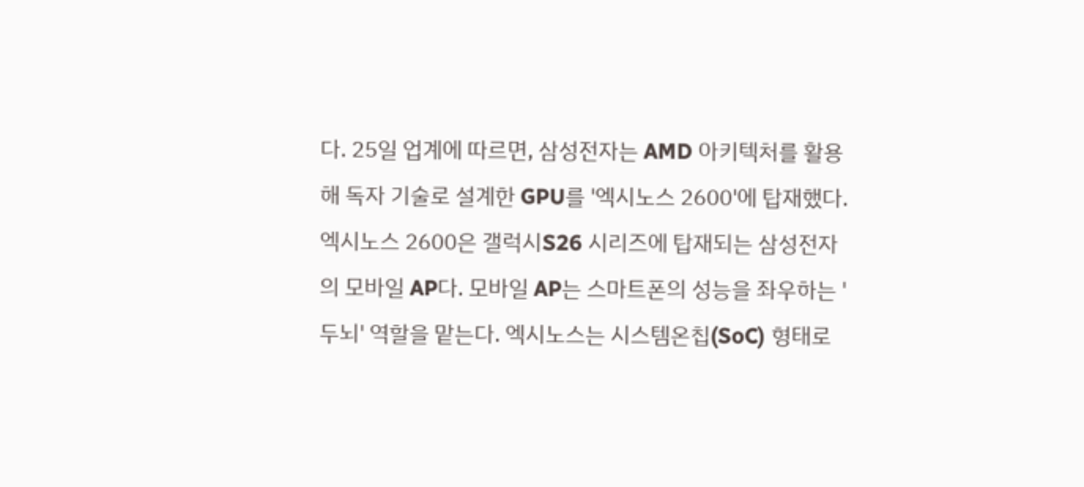다. 25일 업계에 따르면, 삼성전자는 AMD 아키텍처를 활용해 독자 기술로 설계한 GPU를 '엑시노스 2600'에 탑재했다. 엑시노스 2600은 갤럭시S26 시리즈에 탑재되는 삼성전자의 모바일 AP다. 모바일 AP는 스마트폰의 성능을 좌우하는 '두뇌' 역할을 맡는다. 엑시노스는 시스템온칩(SoC) 형태로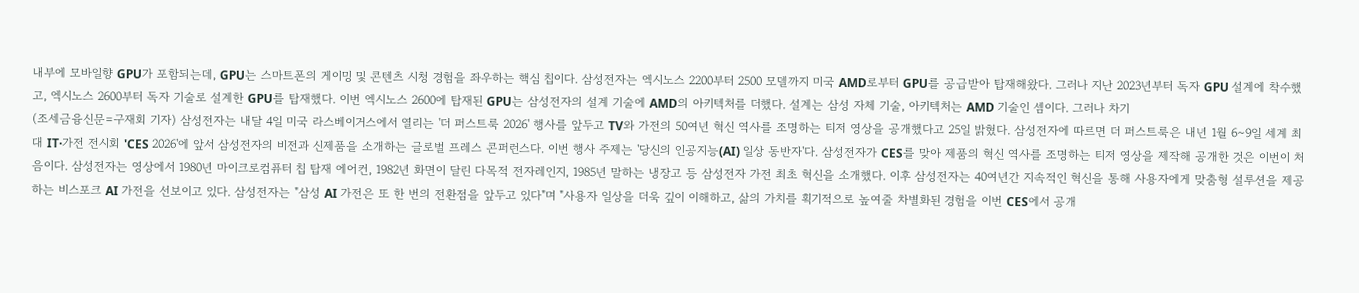내부에 모바일향 GPU가 포함되는데, GPU는 스마트폰의 게이밍 및 콘텐츠 시청 경험을 좌우하는 핵심 칩이다. 삼성전자는 엑시노스 2200부터 2500 모델까지 미국 AMD로부터 GPU를 공급받아 탑재해왔다. 그러나 지난 2023년부터 독자 GPU 설계에 착수했고, 엑시노스 2600부터 독자 기술로 설계한 GPU를 탑재했다. 이번 엑시노스 2600에 탑재된 GPU는 삼성전자의 설계 기술에 AMD의 아키텍처를 더했다. 설계는 삼성 자체 기술, 아키텍처는 AMD 기술인 셈이다. 그러나 차기
(조세금융신문=구재회 기자) 삼성전자는 내달 4일 미국 라스베이거스에서 열리는 '더 퍼스트룩 2026' 행사를 앞두고 TV와 가전의 50여년 혁신 역사를 조명하는 티저 영상을 공개했다고 25일 밝혔다. 삼성전자에 따르면 더 퍼스트룩은 내년 1월 6∼9일 세계 최대 IT·가전 전시회 'CES 2026'에 앞서 삼성전자의 비전과 신제품을 소개하는 글로벌 프레스 콘퍼런스다. 이번 행사 주제는 '당신의 인공지능(AI) 일상 동반자'다. 삼성전자가 CES를 맞아 제품의 혁신 역사를 조명하는 티저 영상을 제작해 공개한 것은 이번이 처음이다. 삼성전자는 영상에서 1980년 마이크로컴퓨터 칩 탑재 에어컨, 1982년 화면이 달린 다목적 전자레인지, 1985년 말하는 냉장고 등 삼성전자 가전 최초 혁신을 소개했다. 이후 삼성전자는 40여년간 지속적인 혁신을 통해 사용자에게 맞춤형 설루션을 제공하는 비스포크 AI 가전을 선보이고 있다. 삼성전자는 "삼성 AI 가전은 또 한 번의 전환점을 앞두고 있다"며 "사용자 일상을 더욱 깊이 이해하고, 삶의 가치를 획기적으로 높여줄 차별화된 경험을 이번 CES에서 공개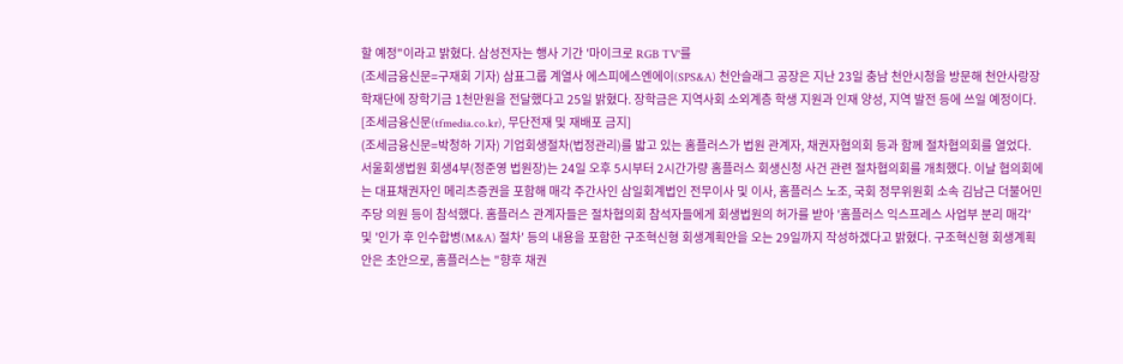할 예정"이라고 밝혔다. 삼성전자는 행사 기간 '마이크로 RGB TV'를
(조세금융신문=구재회 기자) 삼표그룹 계열사 에스피에스엔에이(SPS&A) 천안슬래그 공장은 지난 23일 충남 천안시청을 방문해 천안사랑장학재단에 장학기금 1천만원을 전달했다고 25일 밝혔다. 장학금은 지역사회 소외계층 학생 지원과 인재 양성, 지역 발전 등에 쓰일 예정이다. [조세금융신문(tfmedia.co.kr), 무단전재 및 재배포 금지]
(조세금융신문=박청하 기자) 기업회생절차(법정관리)를 밟고 있는 홈플러스가 법원 관계자, 채권자협의회 등과 함께 절차협의회를 열었다. 서울회생법원 회생4부(정준영 법원장)는 24일 오후 5시부터 2시간가량 홈플러스 회생신청 사건 관련 절차협의회를 개최했다. 이날 협의회에는 대표채권자인 메리츠증권을 포함해 매각 주간사인 삼일회계법인 전무이사 및 이사, 홈플러스 노조, 국회 정무위원회 소속 김남근 더불어민주당 의원 등이 참석했다. 홈플러스 관계자들은 절차협의회 참석자들에게 회생법원의 허가를 받아 '홈플러스 익스프레스 사업부 분리 매각' 및 '인가 후 인수합병(M&A) 절차' 등의 내용을 포함한 구조혁신형 회생계획안을 오는 29일까지 작성하겠다고 밝혔다. 구조혁신형 회생계획안은 초안으로, 홈플러스는 "향후 채권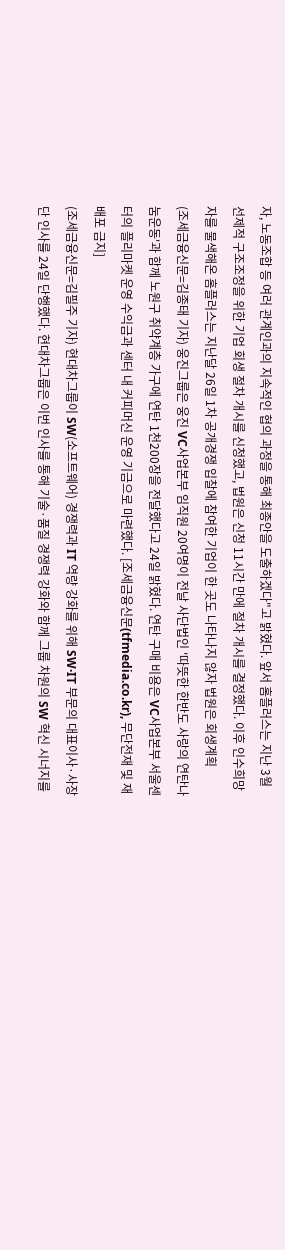자, 노동조합 등 여러 관계인과의 지속적인 협의 과정을 통해 최종안을 도출하겠다"고 밝혔다. 앞서 홈플러스는 지난 3월 선제적 구조조정을 위한 기업 회생 절차 개시를 신청했고, 법원은 신청 11시간 만에 절차 개시를 결정했다. 이후 인수희망자를 물색해온 홈플러스는 지난달 26일 1차 공개경쟁 입찰에 참여한 기업이 한 곳도 나타나지 않자 법원은 회생계획
(조세금융신문=김종태 기자) 웅진그룹은 웅진 VC사업본부 임직원 20여명이 전날 사단법인 '따뜻한 한반도 사랑의 연탄나눔운동'과 함께 노원구 취약계층 가구에 연탄 1천200장을 전달했다고 24일 밝혔다. 연탄 구매 비용은 VC사업본부 서울센터의 플리마켓 운영 수익금과 센터 내 커피머신 운영 기금으로 마련했다. [조세금융신문(tfmedia.co.kr), 무단전재 및 재배포 금지]
(조세금융신문=김필주 기자) 현대차그룹이 SW(소프트웨어) 경쟁력과 IT 역량 강화를 위해 SW·IT 부문의 대표이사·사장단 인사를 24일 단행했다. 현대차그룹은 이번 인사를 통해 기술·품질 경쟁력 강화와 함께 그룹 차원의 SW 혁신 시너지를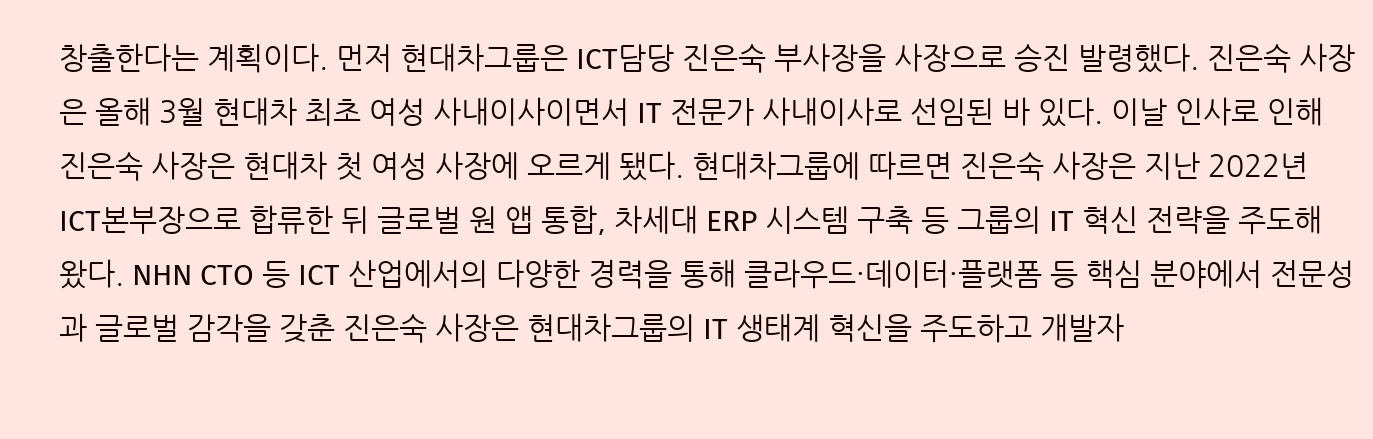창출한다는 계획이다. 먼저 현대차그룹은 ICT담당 진은숙 부사장을 사장으로 승진 발령했다. 진은숙 사장은 올해 3월 현대차 최초 여성 사내이사이면서 IT 전문가 사내이사로 선임된 바 있다. 이날 인사로 인해 진은숙 사장은 현대차 첫 여성 사장에 오르게 됐다. 현대차그룹에 따르면 진은숙 사장은 지난 2022년 ICT본부장으로 합류한 뒤 글로벌 원 앱 통합, 차세대 ERP 시스템 구축 등 그룹의 IT 혁신 전략을 주도해 왔다. NHN CTO 등 ICT 산업에서의 다양한 경력을 통해 클라우드·데이터·플랫폼 등 핵심 분야에서 전문성과 글로벌 감각을 갖춘 진은숙 사장은 현대차그룹의 IT 생태계 혁신을 주도하고 개발자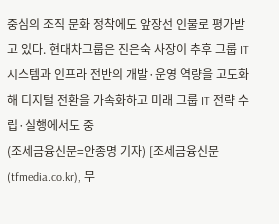중심의 조직 문화 정착에도 앞장선 인물로 평가받고 있다. 현대차그룹은 진은숙 사장이 추후 그룹 IT 시스템과 인프라 전반의 개발·운영 역량을 고도화해 디지털 전환을 가속화하고 미래 그룹 IT 전략 수립·실행에서도 중
(조세금융신문=안종명 기자) [조세금융신문(tfmedia.co.kr), 무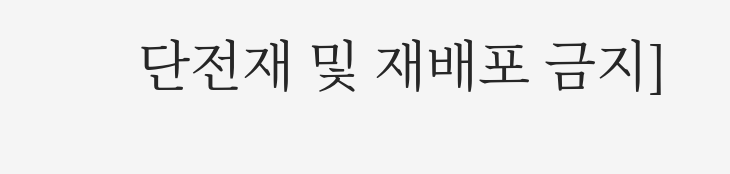단전재 및 재배포 금지]